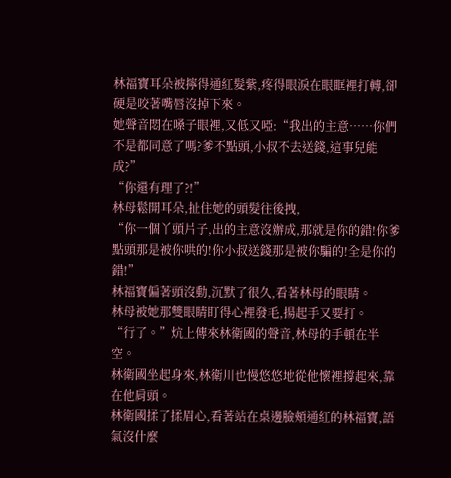林福寶耳朵被擰得通紅髮紫,疼得眼淚在眼眶裡打轉,卻硬是咬著嘴唇沒掉下來。
她聲音悶在嗓子眼裡,又低又啞:“我出的主意……你們不是都同意了嗎?爹不點頭,小叔不去送錢,這事兒能成?”
“你還有理了?!”
林母鬆開耳朵,扯住她的頭髮往後拽,
“你一個丫頭片子,出的主意沒辦成,那就是你的錯!你爹點頭那是被你哄的!你小叔送錢那是被你騙的!全是你的錯!”
林福寶偏著頭沒動,沉默了很久,看著林母的眼睛。
林母被她那雙眼睛盯得心裡發毛,揚起手又要打。
“行了。”炕上傳來林衛國的聲音,林母的手頓在半空。
林衛國坐起身來,林衛川也慢悠悠地從他懷裡撐起來,靠在他肩頭。
林衛國揉了揉眉心,看著站在桌邊臉頰通紅的林福寶,語氣沒什麼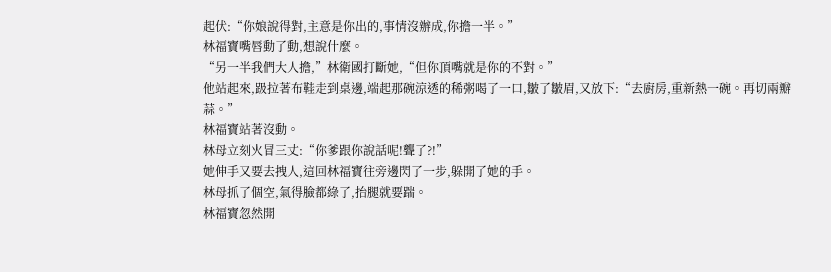起伏:“你娘說得對,主意是你出的,事情沒辦成,你擔一半。”
林福寶嘴唇動了動,想說什麼。
“另一半我們大人擔,”林衛國打斷她,“但你頂嘴就是你的不對。”
他站起來,趿拉著布鞋走到桌邊,端起那碗涼透的稀粥喝了一口,皺了皺眉,又放下:“去廚房,重新熱一碗。再切兩瓣蒜。”
林福寶站著沒動。
林母立刻火冒三丈:“你爹跟你說話呢!聾了?!”
她伸手又要去拽人,這回林福寶往旁邊閃了一步,躲開了她的手。
林母抓了個空,氣得臉都綠了,抬腿就要踹。
林福寶忽然開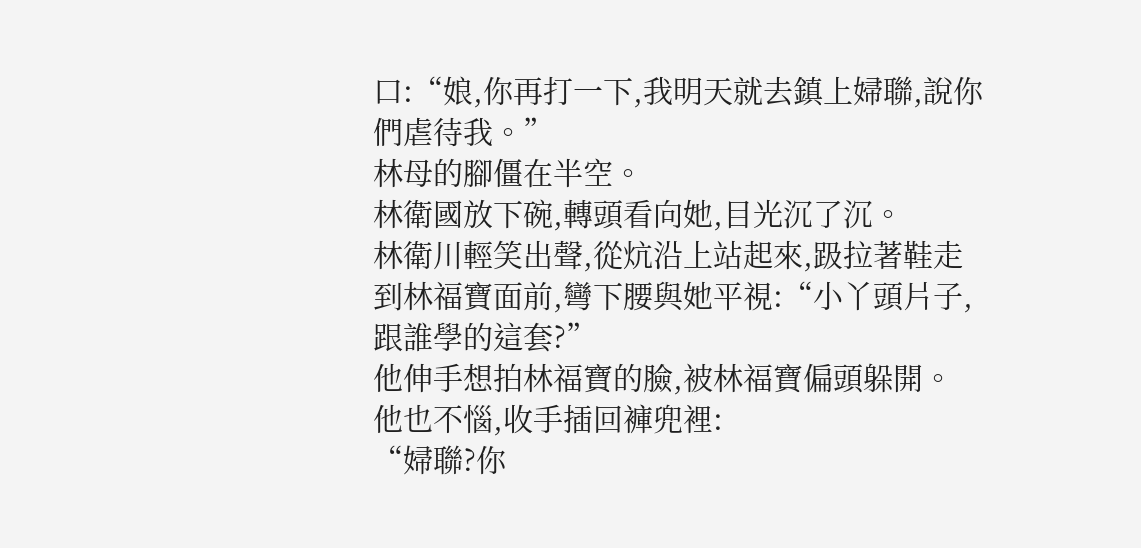口:“娘,你再打一下,我明天就去鎮上婦聯,說你們虐待我。”
林母的腳僵在半空。
林衛國放下碗,轉頭看向她,目光沉了沉。
林衛川輕笑出聲,從炕沿上站起來,趿拉著鞋走到林福寶面前,彎下腰與她平視:“小丫頭片子,跟誰學的這套?”
他伸手想拍林福寶的臉,被林福寶偏頭躲開。
他也不惱,收手插回褲兜裡:
“婦聯?你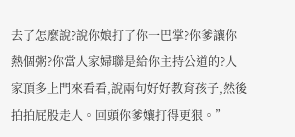去了怎麼說?說你娘打了你一巴掌?你爹讓你熱個粥?你當人家婦聯是給你主持公道的?人家頂多上門來看看,說兩句好好教育孩子,然後拍拍屁股走人。回頭你爹孃打得更狠。”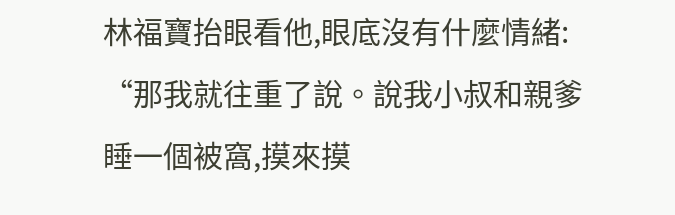林福寶抬眼看他,眼底沒有什麼情緒:
“那我就往重了說。說我小叔和親爹睡一個被窩,摸來摸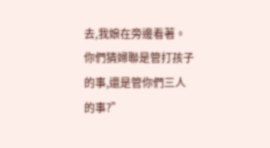去,我娘在旁邊看著。你們猜婦聯是管打孩子的事,還是管你們三人的事?”